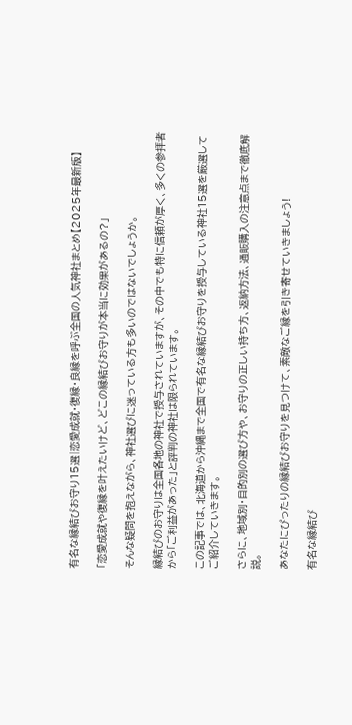有名な縁結びお守り15選|恋愛成就・復縁・良縁を呼ぶ全国の人気神社まとめ【2025年最新版】

「恋愛成就や復縁を叶えたいけど、どこの縁結びお守りが本当に効果があるの?」

そんな疑問を抱えながら、神社選びに迷っている方も多いのではないでしょうか。

縁結びのお守りは全国各地の神社で授与されていますが、その中でも特に信頼が厚く、多くの参拝者から「ご利益があった」と評判の神社は限られています。

この記事では、北海道から沖縄まで全国で有名な縁結びお守りを授与している神社15選を厳選してご紹介していきます。

さらに、地域別・目的別の選び方や、お守りの正しい持ち方、返納方法、通販購入の注意点まで徹底解説。

あなたにぴったりの縁結びお守りを見つけて、素敵なご縁を引き寄せていきましょう!

有名な縁結び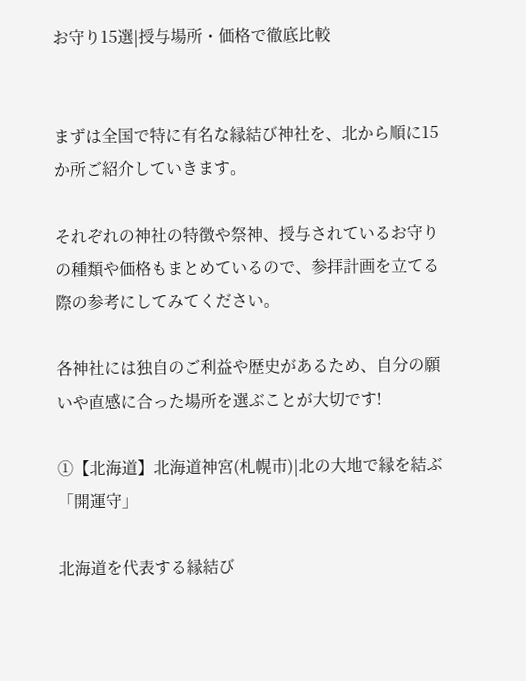お守り15選|授与場所・価格で徹底比較


まずは全国で特に有名な縁結び神社を、北から順に15か所ご紹介していきます。

それぞれの神社の特徴や祭神、授与されているお守りの種類や価格もまとめているので、参拝計画を立てる際の参考にしてみてください。

各神社には独自のご利益や歴史があるため、自分の願いや直感に合った場所を選ぶことが大切です!

①【北海道】北海道神宮(札幌市)|北の大地で縁を結ぶ「開運守」

北海道を代表する縁結び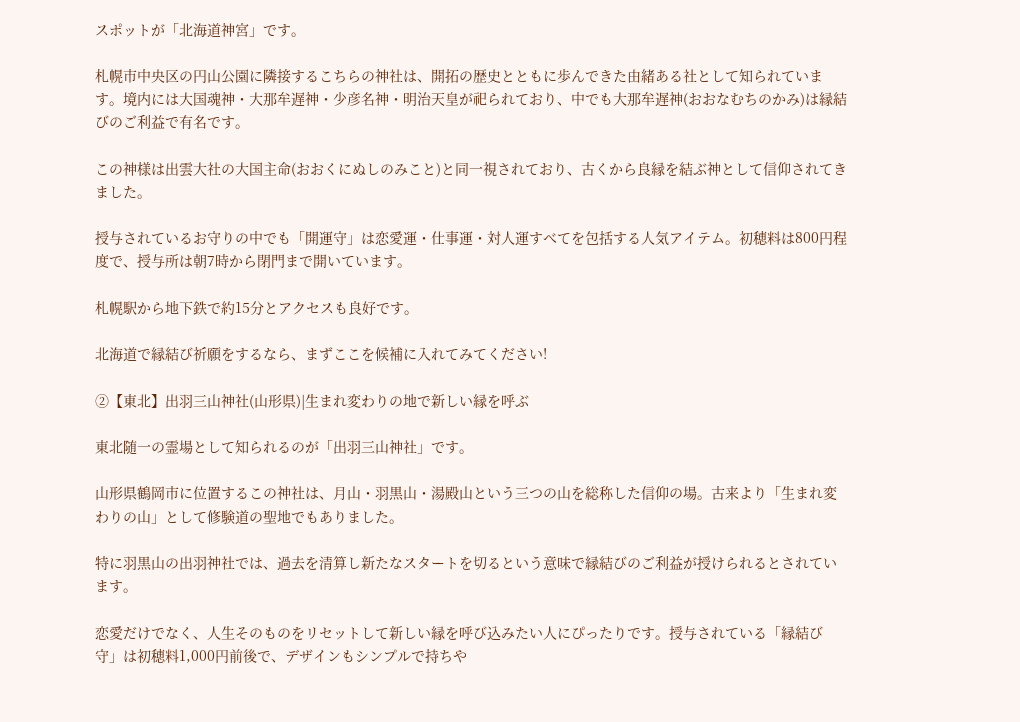スポットが「北海道神宮」です。

札幌市中央区の円山公園に隣接するこちらの神社は、開拓の歴史とともに歩んできた由緒ある社として知られています。境内には大国魂神・大那牟遅神・少彦名神・明治天皇が祀られており、中でも大那牟遅神(おおなむちのかみ)は縁結びのご利益で有名です。

この神様は出雲大社の大国主命(おおくにぬしのみこと)と同一視されており、古くから良縁を結ぶ神として信仰されてきました。

授与されているお守りの中でも「開運守」は恋愛運・仕事運・対人運すべてを包括する人気アイテム。初穂料は800円程度で、授与所は朝7時から閉門まで開いています。

札幌駅から地下鉄で約15分とアクセスも良好です。

北海道で縁結び祈願をするなら、まずここを候補に入れてみてください!

②【東北】出羽三山神社(山形県)|生まれ変わりの地で新しい縁を呼ぶ

東北随一の霊場として知られるのが「出羽三山神社」です。

山形県鶴岡市に位置するこの神社は、月山・羽黒山・湯殿山という三つの山を総称した信仰の場。古来より「生まれ変わりの山」として修験道の聖地でもありました。

特に羽黒山の出羽神社では、過去を清算し新たなスタートを切るという意味で縁結びのご利益が授けられるとされています。

恋愛だけでなく、人生そのものをリセットして新しい縁を呼び込みたい人にぴったりです。授与されている「縁結び守」は初穂料1,000円前後で、デザインもシンプルで持ちや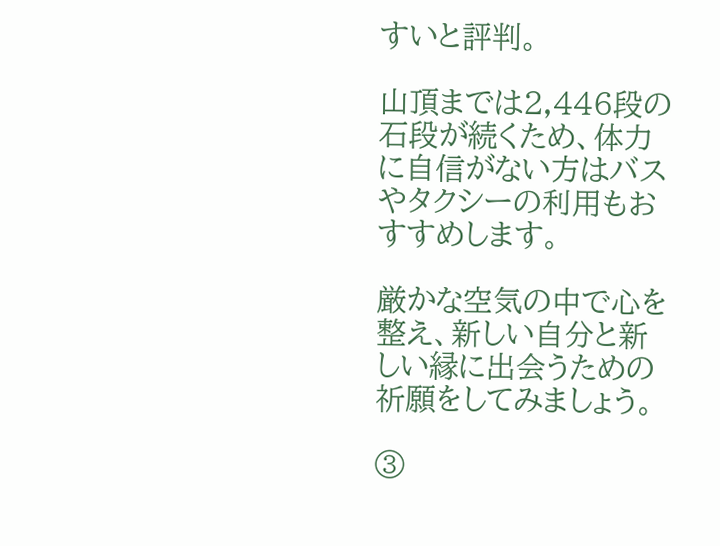すいと評判。

山頂までは2,446段の石段が続くため、体力に自信がない方はバスやタクシーの利用もおすすめします。

厳かな空気の中で心を整え、新しい自分と新しい縁に出会うための祈願をしてみましょう。

③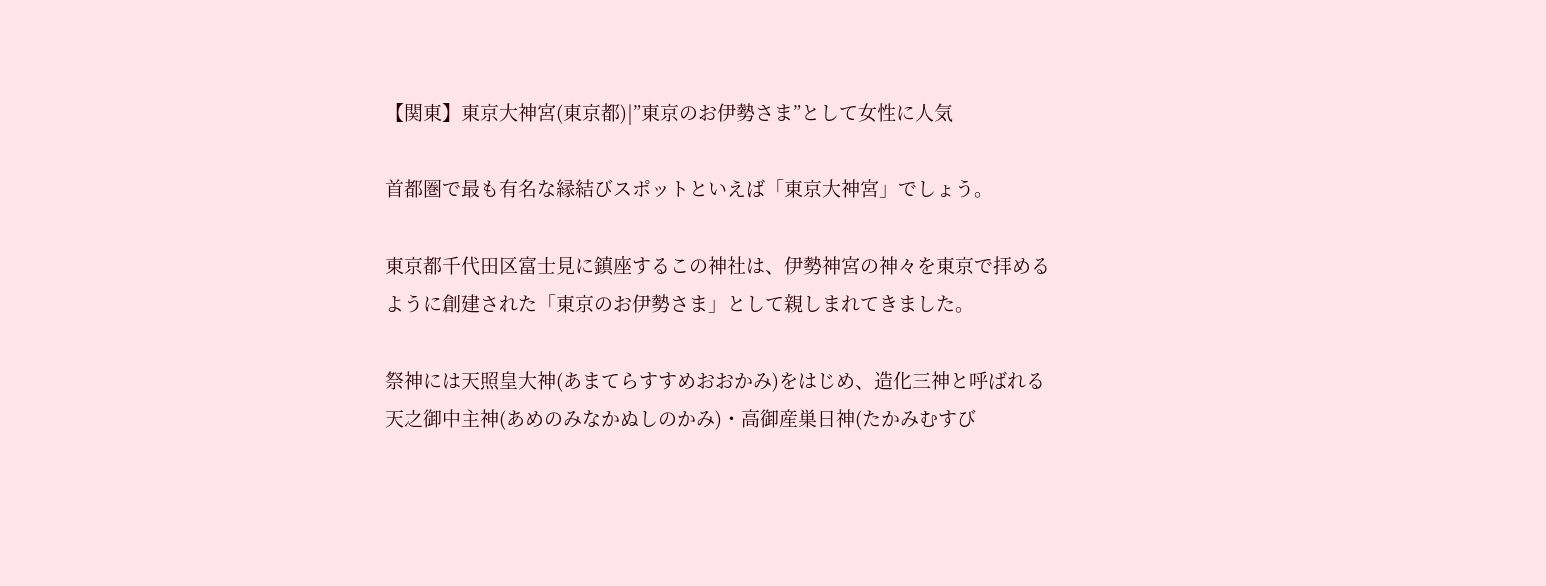【関東】東京大神宮(東京都)|”東京のお伊勢さま”として女性に人気

首都圏で最も有名な縁結びスポットといえば「東京大神宮」でしょう。

東京都千代田区富士見に鎮座するこの神社は、伊勢神宮の神々を東京で拝めるように創建された「東京のお伊勢さま」として親しまれてきました。

祭神には天照皇大神(あまてらすすめおおかみ)をはじめ、造化三神と呼ばれる天之御中主神(あめのみなかぬしのかみ)・高御産巣日神(たかみむすび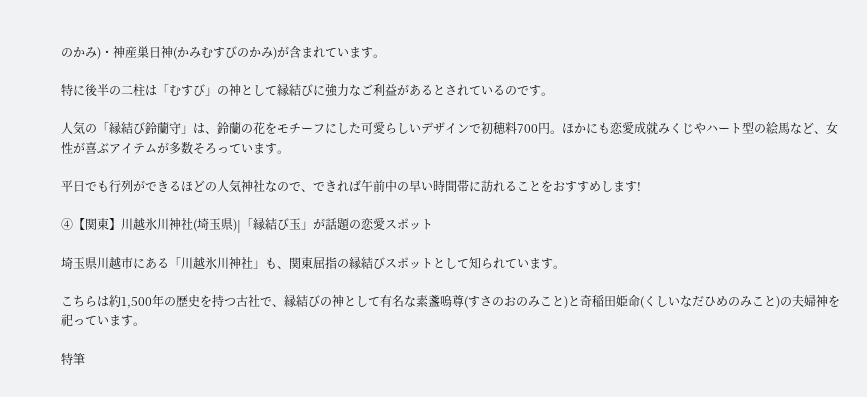のかみ)・神産巣日神(かみむすびのかみ)が含まれています。

特に後半の二柱は「むすび」の神として縁結びに強力なご利益があるとされているのです。

人気の「縁結び鈴蘭守」は、鈴蘭の花をモチーフにした可愛らしいデザインで初穂料700円。ほかにも恋愛成就みくじやハート型の絵馬など、女性が喜ぶアイテムが多数そろっています。

平日でも行列ができるほどの人気神社なので、できれば午前中の早い時間帯に訪れることをおすすめします!

④【関東】川越氷川神社(埼玉県)|「縁結び玉」が話題の恋愛スポット

埼玉県川越市にある「川越氷川神社」も、関東屈指の縁結びスポットとして知られています。

こちらは約1,500年の歴史を持つ古社で、縁結びの神として有名な素盞嗚尊(すさのおのみこと)と奇稲田姫命(くしいなだひめのみこと)の夫婦神を祀っています。

特筆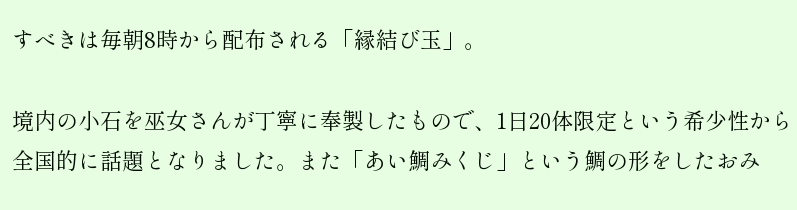すべきは毎朝8時から配布される「縁結び玉」。

境内の小石を巫女さんが丁寧に奉製したもので、1日20体限定という希少性から全国的に話題となりました。また「あい鯛みくじ」という鯛の形をしたおみ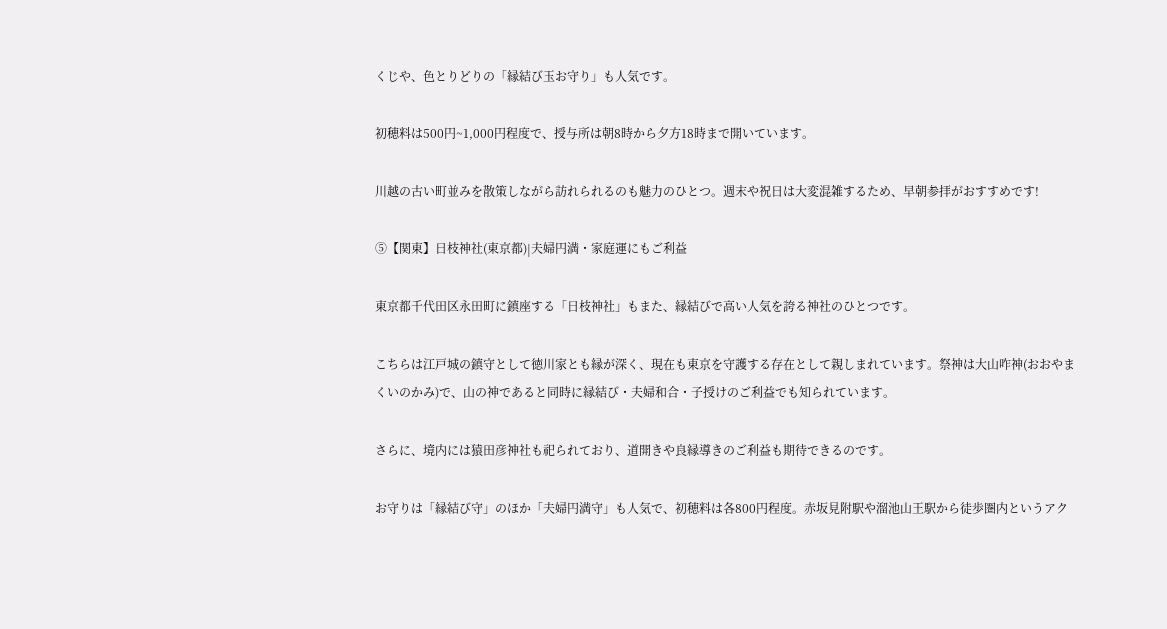くじや、色とりどりの「縁結び玉お守り」も人気です。

初穂料は500円~1,000円程度で、授与所は朝8時から夕方18時まで開いています。

川越の古い町並みを散策しながら訪れられるのも魅力のひとつ。週末や祝日は大変混雑するため、早朝参拝がおすすめです!

⑤【関東】日枝神社(東京都)|夫婦円満・家庭運にもご利益

東京都千代田区永田町に鎮座する「日枝神社」もまた、縁結びで高い人気を誇る神社のひとつです。

こちらは江戸城の鎮守として徳川家とも縁が深く、現在も東京を守護する存在として親しまれています。祭神は大山咋神(おおやまくいのかみ)で、山の神であると同時に縁結び・夫婦和合・子授けのご利益でも知られています。

さらに、境内には猿田彦神社も祀られており、道開きや良縁導きのご利益も期待できるのです。

お守りは「縁結び守」のほか「夫婦円満守」も人気で、初穂料は各800円程度。赤坂見附駅や溜池山王駅から徒歩圏内というアク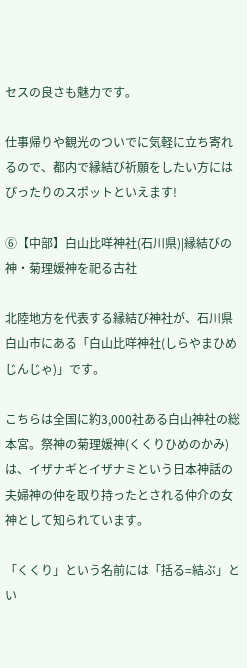セスの良さも魅力です。

仕事帰りや観光のついでに気軽に立ち寄れるので、都内で縁結び祈願をしたい方にはぴったりのスポットといえます!

⑥【中部】白山比咩神社(石川県)|縁結びの神・菊理媛神を祀る古社

北陸地方を代表する縁結び神社が、石川県白山市にある「白山比咩神社(しらやまひめじんじゃ)」です。

こちらは全国に約3,000社ある白山神社の総本宮。祭神の菊理媛神(くくりひめのかみ)は、イザナギとイザナミという日本神話の夫婦神の仲を取り持ったとされる仲介の女神として知られています。

「くくり」という名前には「括る=結ぶ」とい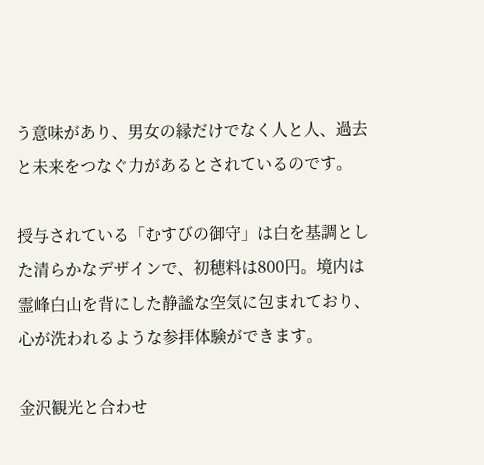う意味があり、男女の縁だけでなく人と人、過去と未来をつなぐ力があるとされているのです。

授与されている「むすびの御守」は白を基調とした清らかなデザインで、初穂料は800円。境内は霊峰白山を背にした静謐な空気に包まれており、心が洗われるような参拝体験ができます。

金沢観光と合わせ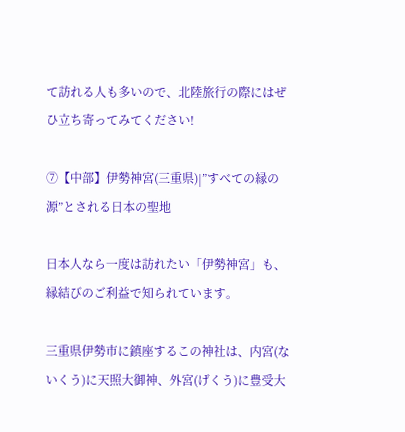て訪れる人も多いので、北陸旅行の際にはぜひ立ち寄ってみてください!

⑦【中部】伊勢神宮(三重県)|”すべての縁の源”とされる日本の聖地

日本人なら一度は訪れたい「伊勢神宮」も、縁結びのご利益で知られています。

三重県伊勢市に鎮座するこの神社は、内宮(ないくう)に天照大御神、外宮(げくう)に豊受大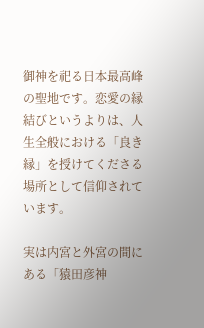御神を祀る日本最高峰の聖地です。恋愛の縁結びというよりは、人生全般における「良き縁」を授けてくださる場所として信仰されています。

実は内宮と外宮の間にある「猿田彦神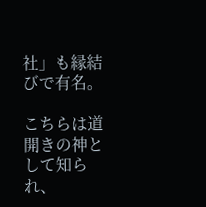社」も縁結びで有名。

こちらは道開きの神として知られ、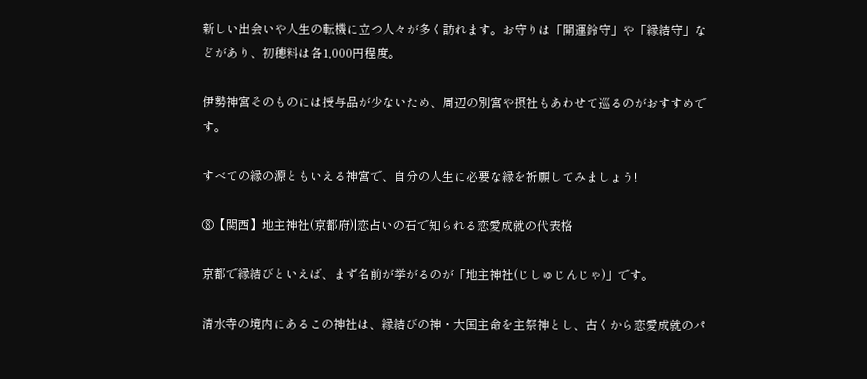新しい出会いや人生の転機に立つ人々が多く訪れます。お守りは「開運鈴守」や「縁結守」などがあり、初穂料は各1,000円程度。

伊勢神宮そのものには授与品が少ないため、周辺の別宮や摂社もあわせて巡るのがおすすめです。

すべての縁の源ともいえる神宮で、自分の人生に必要な縁を祈願してみましょう!

⑧【関西】地主神社(京都府)|恋占いの石で知られる恋愛成就の代表格

京都で縁結びといえば、まず名前が挙がるのが「地主神社(じしゅじんじゃ)」です。

清水寺の境内にあるこの神社は、縁結びの神・大国主命を主祭神とし、古くから恋愛成就のパ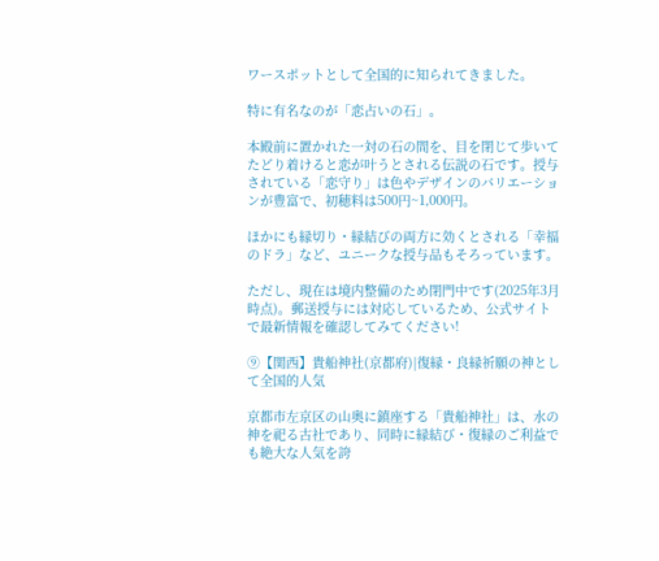ワースポットとして全国的に知られてきました。

特に有名なのが「恋占いの石」。

本殿前に置かれた一対の石の間を、目を閉じて歩いてたどり着けると恋が叶うとされる伝説の石です。授与されている「恋守り」は色やデザインのバリエーションが豊富で、初穂料は500円~1,000円。

ほかにも縁切り・縁結びの両方に効くとされる「幸福のドラ」など、ユニークな授与品もそろっています。

ただし、現在は境内整備のため閉門中です(2025年3月時点)。郵送授与には対応しているため、公式サイトで最新情報を確認してみてください!

⑨【関西】貴船神社(京都府)|復縁・良縁祈願の神として全国的人気

京都市左京区の山奥に鎮座する「貴船神社」は、水の神を祀る古社であり、同時に縁結び・復縁のご利益でも絶大な人気を誇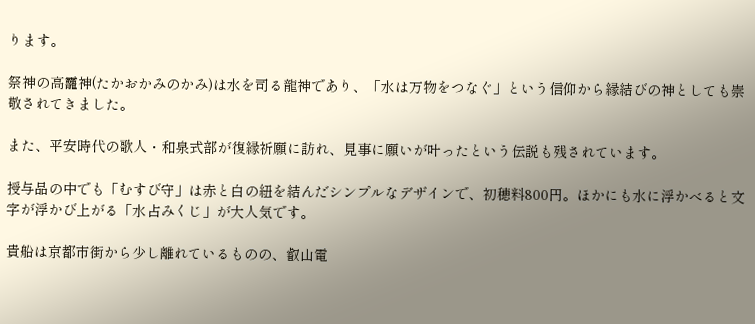ります。

祭神の高龗神(たかおかみのかみ)は水を司る龍神であり、「水は万物をつなぐ」という信仰から縁結びの神としても崇敬されてきました。

また、平安時代の歌人・和泉式部が復縁祈願に訪れ、見事に願いが叶ったという伝説も残されています。

授与品の中でも「むすび守」は赤と白の紐を結んだシンプルなデザインで、初穂料800円。ほかにも水に浮かべると文字が浮かび上がる「水占みくじ」が大人気です。

貴船は京都市街から少し離れているものの、叡山電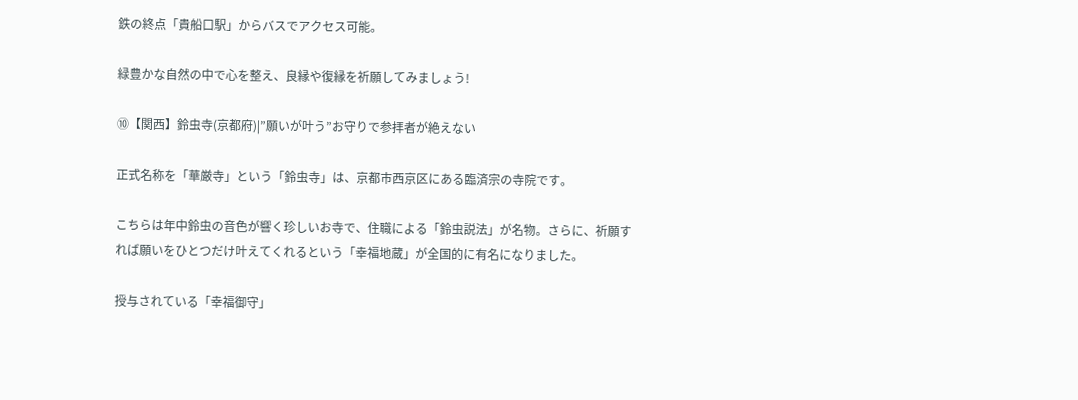鉄の終点「貴船口駅」からバスでアクセス可能。

緑豊かな自然の中で心を整え、良縁や復縁を祈願してみましょう!

⑩【関西】鈴虫寺(京都府)|”願いが叶う”お守りで参拝者が絶えない

正式名称を「華厳寺」という「鈴虫寺」は、京都市西京区にある臨済宗の寺院です。

こちらは年中鈴虫の音色が響く珍しいお寺で、住職による「鈴虫説法」が名物。さらに、祈願すれば願いをひとつだけ叶えてくれるという「幸福地蔵」が全国的に有名になりました。

授与されている「幸福御守」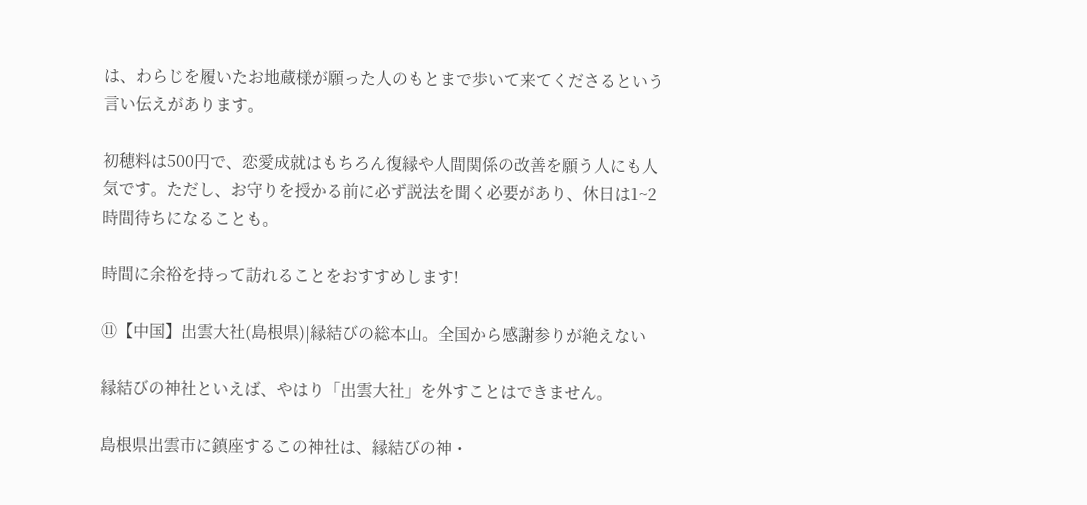は、わらじを履いたお地蔵様が願った人のもとまで歩いて来てくださるという言い伝えがあります。

初穂料は500円で、恋愛成就はもちろん復縁や人間関係の改善を願う人にも人気です。ただし、お守りを授かる前に必ず説法を聞く必要があり、休日は1~2時間待ちになることも。

時間に余裕を持って訪れることをおすすめします!

⑪【中国】出雲大社(島根県)|縁結びの総本山。全国から感謝参りが絶えない

縁結びの神社といえば、やはり「出雲大社」を外すことはできません。

島根県出雲市に鎮座するこの神社は、縁結びの神・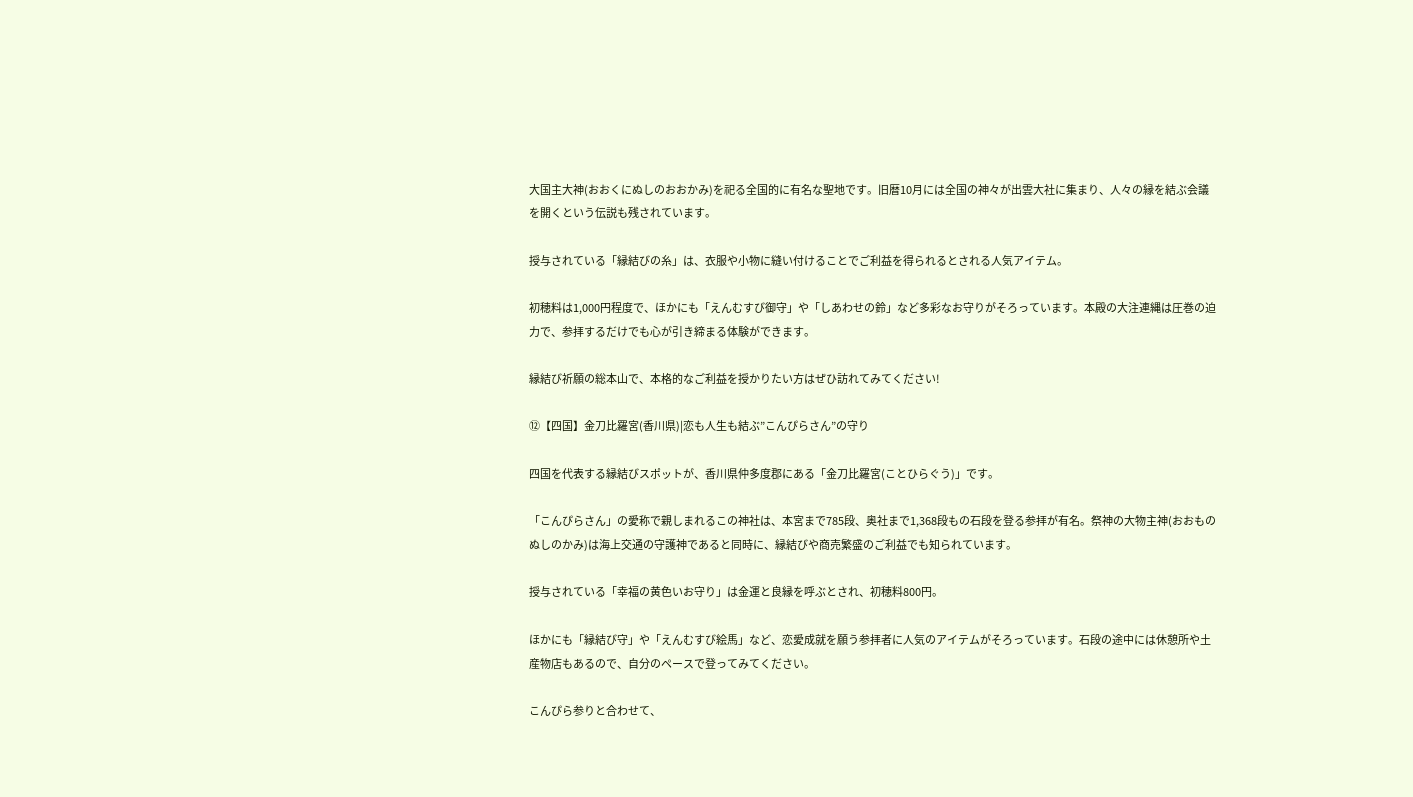大国主大神(おおくにぬしのおおかみ)を祀る全国的に有名な聖地です。旧暦10月には全国の神々が出雲大社に集まり、人々の縁を結ぶ会議を開くという伝説も残されています。

授与されている「縁結びの糸」は、衣服や小物に縫い付けることでご利益を得られるとされる人気アイテム。

初穂料は1,000円程度で、ほかにも「えんむすび御守」や「しあわせの鈴」など多彩なお守りがそろっています。本殿の大注連縄は圧巻の迫力で、参拝するだけでも心が引き締まる体験ができます。

縁結び祈願の総本山で、本格的なご利益を授かりたい方はぜひ訪れてみてください!

⑫【四国】金刀比羅宮(香川県)|恋も人生も結ぶ”こんぴらさん”の守り

四国を代表する縁結びスポットが、香川県仲多度郡にある「金刀比羅宮(ことひらぐう)」です。

「こんぴらさん」の愛称で親しまれるこの神社は、本宮まで785段、奥社まで1,368段もの石段を登る参拝が有名。祭神の大物主神(おおものぬしのかみ)は海上交通の守護神であると同時に、縁結びや商売繁盛のご利益でも知られています。

授与されている「幸福の黄色いお守り」は金運と良縁を呼ぶとされ、初穂料800円。

ほかにも「縁結び守」や「えんむすび絵馬」など、恋愛成就を願う参拝者に人気のアイテムがそろっています。石段の途中には休憩所や土産物店もあるので、自分のペースで登ってみてください。

こんぴら参りと合わせて、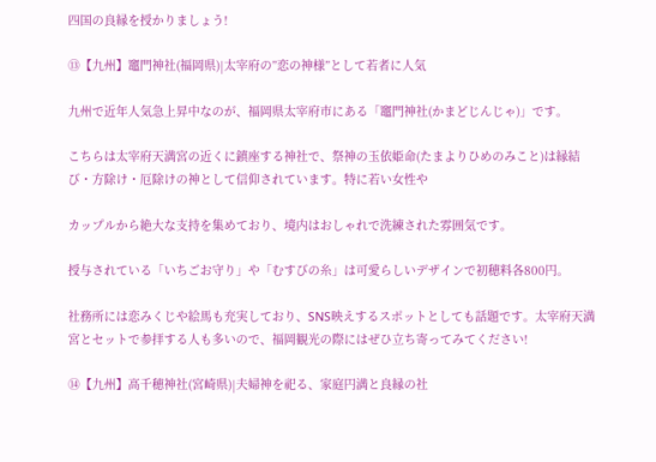四国の良縁を授かりましょう!

⑬【九州】竈門神社(福岡県)|太宰府の”恋の神様”として若者に人気

九州で近年人気急上昇中なのが、福岡県太宰府市にある「竈門神社(かまどじんじゃ)」です。

こちらは太宰府天満宮の近くに鎮座する神社で、祭神の玉依姫命(たまよりひめのみこと)は縁結び・方除け・厄除けの神として信仰されています。特に若い女性や

カップルから絶大な支持を集めており、境内はおしゃれで洗練された雰囲気です。

授与されている「いちごお守り」や「むすびの糸」は可愛らしいデザインで初穂料各800円。

社務所には恋みくじや絵馬も充実しており、SNS映えするスポットとしても話題です。太宰府天満宮とセットで参拝する人も多いので、福岡観光の際にはぜひ立ち寄ってみてください!

⑭【九州】高千穂神社(宮崎県)|夫婦神を祀る、家庭円満と良縁の社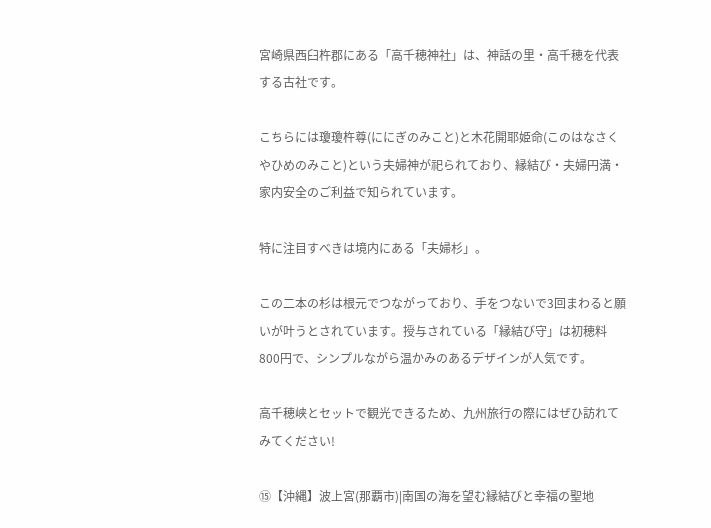宮崎県西臼杵郡にある「高千穂神社」は、神話の里・高千穂を代表する古社です。

こちらには瓊瓊杵尊(ににぎのみこと)と木花開耶姫命(このはなさくやひめのみこと)という夫婦神が祀られており、縁結び・夫婦円満・家内安全のご利益で知られています。

特に注目すべきは境内にある「夫婦杉」。

この二本の杉は根元でつながっており、手をつないで3回まわると願いが叶うとされています。授与されている「縁結び守」は初穂料800円で、シンプルながら温かみのあるデザインが人気です。

高千穂峡とセットで観光できるため、九州旅行の際にはぜひ訪れてみてください!

⑮【沖縄】波上宮(那覇市)|南国の海を望む縁結びと幸福の聖地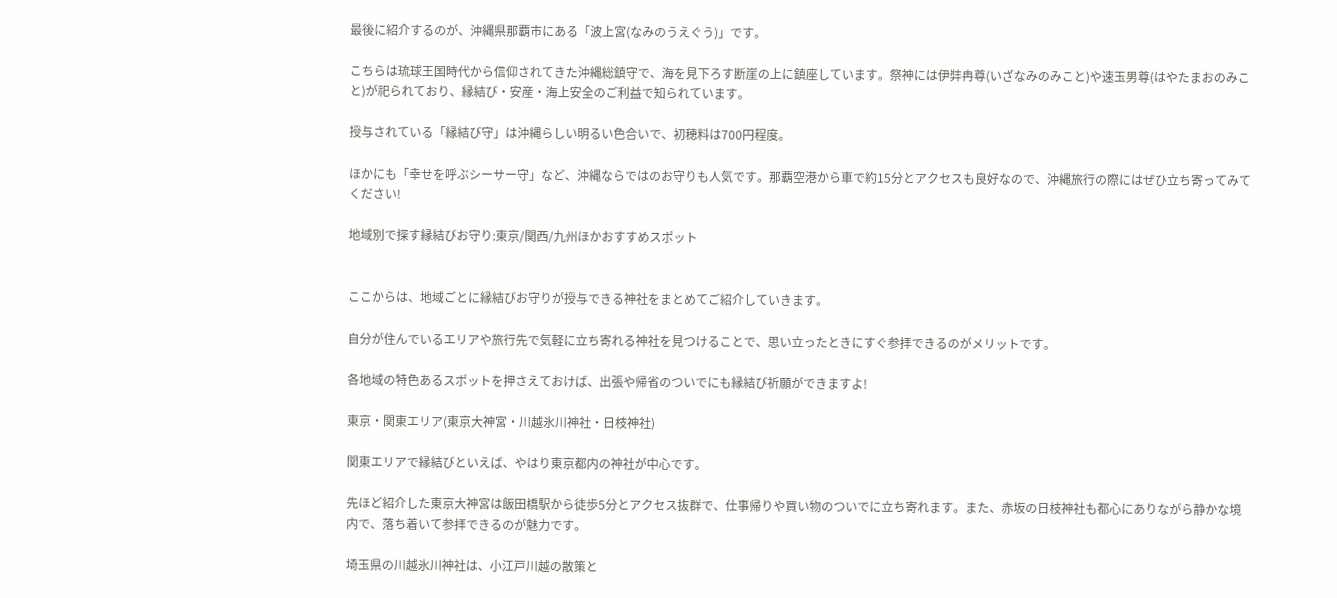最後に紹介するのが、沖縄県那覇市にある「波上宮(なみのうえぐう)」です。

こちらは琉球王国時代から信仰されてきた沖縄総鎮守で、海を見下ろす断崖の上に鎮座しています。祭神には伊弉冉尊(いざなみのみこと)や速玉男尊(はやたまおのみこと)が祀られており、縁結び・安産・海上安全のご利益で知られています。

授与されている「縁結び守」は沖縄らしい明るい色合いで、初穂料は700円程度。

ほかにも「幸せを呼ぶシーサー守」など、沖縄ならではのお守りも人気です。那覇空港から車で約15分とアクセスも良好なので、沖縄旅行の際にはぜひ立ち寄ってみてください!

地域別で探す縁結びお守り:東京/関西/九州ほかおすすめスポット


ここからは、地域ごとに縁結びお守りが授与できる神社をまとめてご紹介していきます。

自分が住んでいるエリアや旅行先で気軽に立ち寄れる神社を見つけることで、思い立ったときにすぐ参拝できるのがメリットです。

各地域の特色あるスポットを押さえておけば、出張や帰省のついでにも縁結び祈願ができますよ!

東京・関東エリア(東京大神宮・川越氷川神社・日枝神社)

関東エリアで縁結びといえば、やはり東京都内の神社が中心です。

先ほど紹介した東京大神宮は飯田橋駅から徒歩5分とアクセス抜群で、仕事帰りや買い物のついでに立ち寄れます。また、赤坂の日枝神社も都心にありながら静かな境内で、落ち着いて参拝できるのが魅力です。

埼玉県の川越氷川神社は、小江戸川越の散策と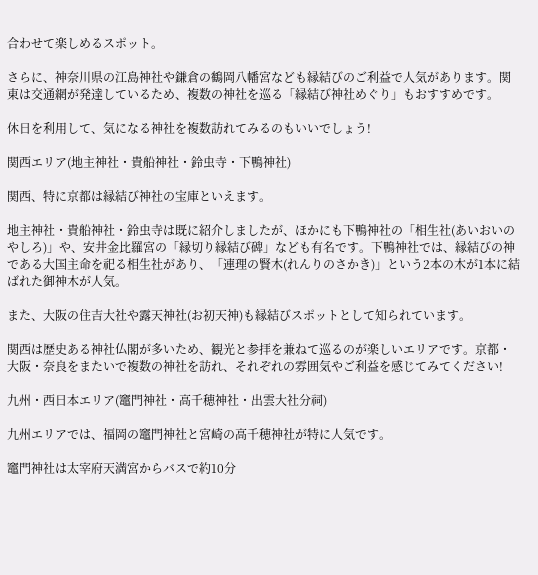合わせて楽しめるスポット。

さらに、神奈川県の江島神社や鎌倉の鶴岡八幡宮なども縁結びのご利益で人気があります。関東は交通網が発達しているため、複数の神社を巡る「縁結び神社めぐり」もおすすめです。

休日を利用して、気になる神社を複数訪れてみるのもいいでしょう!

関西エリア(地主神社・貴船神社・鈴虫寺・下鴨神社)

関西、特に京都は縁結び神社の宝庫といえます。

地主神社・貴船神社・鈴虫寺は既に紹介しましたが、ほかにも下鴨神社の「相生社(あいおいのやしろ)」や、安井金比羅宮の「縁切り縁結び碑」なども有名です。下鴨神社では、縁結びの神である大国主命を祀る相生社があり、「連理の賢木(れんりのさかき)」という2本の木が1本に結ばれた御神木が人気。

また、大阪の住吉大社や露天神社(お初天神)も縁結びスポットとして知られています。

関西は歴史ある神社仏閣が多いため、観光と参拝を兼ねて巡るのが楽しいエリアです。京都・大阪・奈良をまたいで複数の神社を訪れ、それぞれの雰囲気やご利益を感じてみてください!

九州・西日本エリア(竈門神社・高千穂神社・出雲大社分祠)

九州エリアでは、福岡の竈門神社と宮崎の高千穂神社が特に人気です。

竈門神社は太宰府天満宮からバスで約10分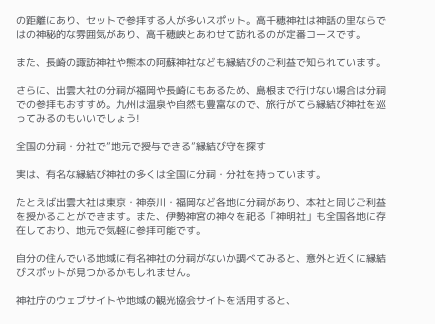の距離にあり、セットで参拝する人が多いスポット。高千穂神社は神話の里ならではの神秘的な雰囲気があり、高千穂峡とあわせて訪れるのが定番コースです。

また、長崎の諏訪神社や熊本の阿蘇神社なども縁結びのご利益で知られています。

さらに、出雲大社の分祠が福岡や長崎にもあるため、島根まで行けない場合は分祠での参拝もおすすめ。九州は温泉や自然も豊富なので、旅行がてら縁結び神社を巡ってみるのもいいでしょう!

全国の分祠・分社で”地元で授与できる”縁結び守を探す

実は、有名な縁結び神社の多くは全国に分祠・分社を持っています。

たとえば出雲大社は東京・神奈川・福岡など各地に分祠があり、本社と同じご利益を授かることができます。また、伊勢神宮の神々を祀る「神明社」も全国各地に存在しており、地元で気軽に参拝可能です。

自分の住んでいる地域に有名神社の分祠がないか調べてみると、意外と近くに縁結びスポットが見つかるかもしれません。

神社庁のウェブサイトや地域の観光協会サイトを活用すると、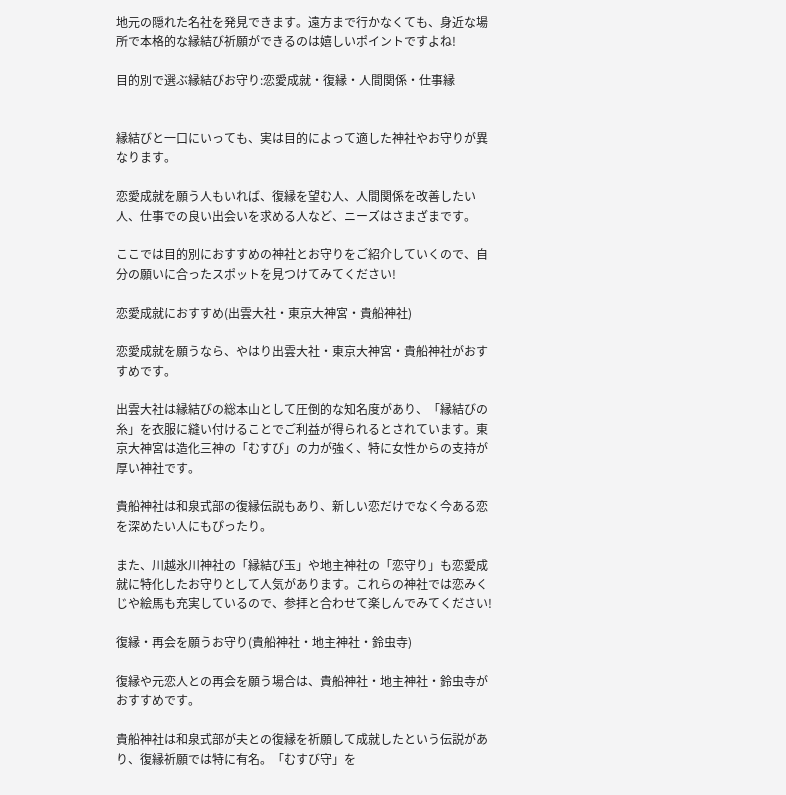地元の隠れた名社を発見できます。遠方まで行かなくても、身近な場所で本格的な縁結び祈願ができるのは嬉しいポイントですよね!

目的別で選ぶ縁結びお守り:恋愛成就・復縁・人間関係・仕事縁


縁結びと一口にいっても、実は目的によって適した神社やお守りが異なります。

恋愛成就を願う人もいれば、復縁を望む人、人間関係を改善したい人、仕事での良い出会いを求める人など、ニーズはさまざまです。

ここでは目的別におすすめの神社とお守りをご紹介していくので、自分の願いに合ったスポットを見つけてみてください!

恋愛成就におすすめ(出雲大社・東京大神宮・貴船神社)

恋愛成就を願うなら、やはり出雲大社・東京大神宮・貴船神社がおすすめです。

出雲大社は縁結びの総本山として圧倒的な知名度があり、「縁結びの糸」を衣服に縫い付けることでご利益が得られるとされています。東京大神宮は造化三神の「むすび」の力が強く、特に女性からの支持が厚い神社です。

貴船神社は和泉式部の復縁伝説もあり、新しい恋だけでなく今ある恋を深めたい人にもぴったり。

また、川越氷川神社の「縁結び玉」や地主神社の「恋守り」も恋愛成就に特化したお守りとして人気があります。これらの神社では恋みくじや絵馬も充実しているので、参拝と合わせて楽しんでみてください!

復縁・再会を願うお守り(貴船神社・地主神社・鈴虫寺)

復縁や元恋人との再会を願う場合は、貴船神社・地主神社・鈴虫寺がおすすめです。

貴船神社は和泉式部が夫との復縁を祈願して成就したという伝説があり、復縁祈願では特に有名。「むすび守」を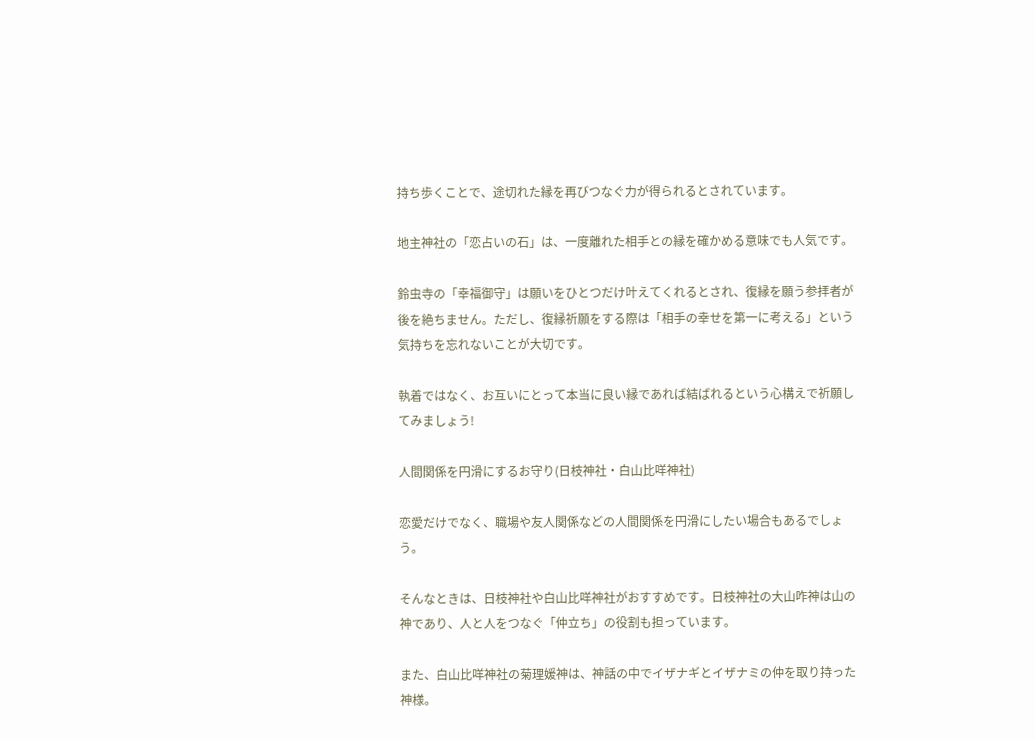持ち歩くことで、途切れた縁を再びつなぐ力が得られるとされています。

地主神社の「恋占いの石」は、一度離れた相手との縁を確かめる意味でも人気です。

鈴虫寺の「幸福御守」は願いをひとつだけ叶えてくれるとされ、復縁を願う参拝者が後を絶ちません。ただし、復縁祈願をする際は「相手の幸せを第一に考える」という気持ちを忘れないことが大切です。

執着ではなく、お互いにとって本当に良い縁であれば結ばれるという心構えで祈願してみましょう!

人間関係を円滑にするお守り(日枝神社・白山比咩神社)

恋愛だけでなく、職場や友人関係などの人間関係を円滑にしたい場合もあるでしょう。

そんなときは、日枝神社や白山比咩神社がおすすめです。日枝神社の大山咋神は山の神であり、人と人をつなぐ「仲立ち」の役割も担っています。

また、白山比咩神社の菊理媛神は、神話の中でイザナギとイザナミの仲を取り持った神様。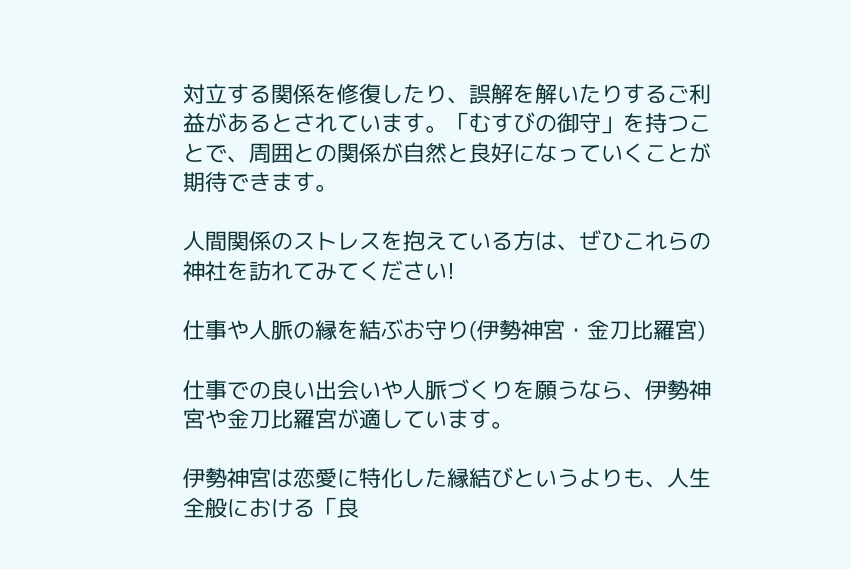対立する関係を修復したり、誤解を解いたりするご利益があるとされています。「むすびの御守」を持つことで、周囲との関係が自然と良好になっていくことが期待できます。

人間関係のストレスを抱えている方は、ぜひこれらの神社を訪れてみてください!

仕事や人脈の縁を結ぶお守り(伊勢神宮・金刀比羅宮)

仕事での良い出会いや人脈づくりを願うなら、伊勢神宮や金刀比羅宮が適しています。

伊勢神宮は恋愛に特化した縁結びというよりも、人生全般における「良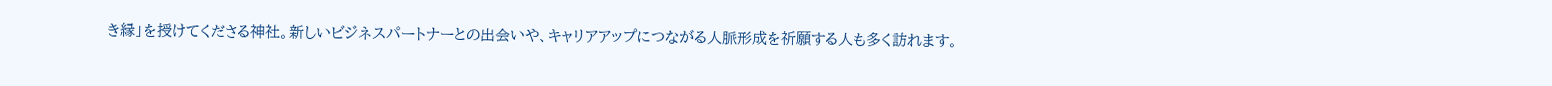き縁」を授けてくださる神社。新しいビジネスパートナーとの出会いや、キャリアアップにつながる人脈形成を祈願する人も多く訪れます。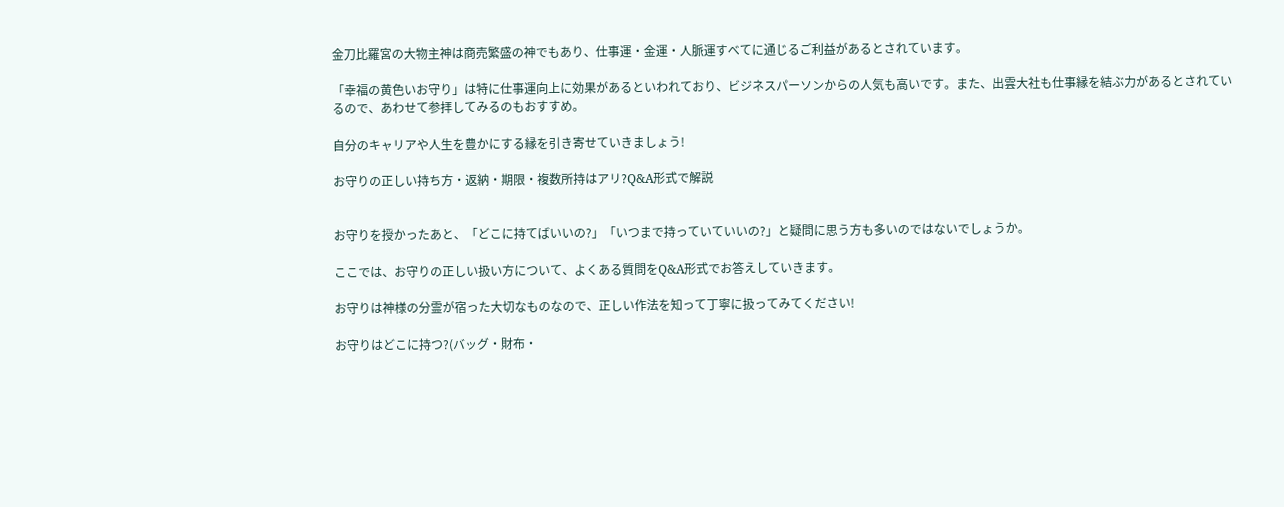金刀比羅宮の大物主神は商売繁盛の神でもあり、仕事運・金運・人脈運すべてに通じるご利益があるとされています。

「幸福の黄色いお守り」は特に仕事運向上に効果があるといわれており、ビジネスパーソンからの人気も高いです。また、出雲大社も仕事縁を結ぶ力があるとされているので、あわせて参拝してみるのもおすすめ。

自分のキャリアや人生を豊かにする縁を引き寄せていきましょう!

お守りの正しい持ち方・返納・期限・複数所持はアリ?Q&A形式で解説


お守りを授かったあと、「どこに持てばいいの?」「いつまで持っていていいの?」と疑問に思う方も多いのではないでしょうか。

ここでは、お守りの正しい扱い方について、よくある質問をQ&A形式でお答えしていきます。

お守りは神様の分霊が宿った大切なものなので、正しい作法を知って丁寧に扱ってみてください!

お守りはどこに持つ?(バッグ・財布・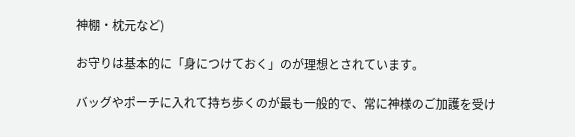神棚・枕元など)

お守りは基本的に「身につけておく」のが理想とされています。

バッグやポーチに入れて持ち歩くのが最も一般的で、常に神様のご加護を受け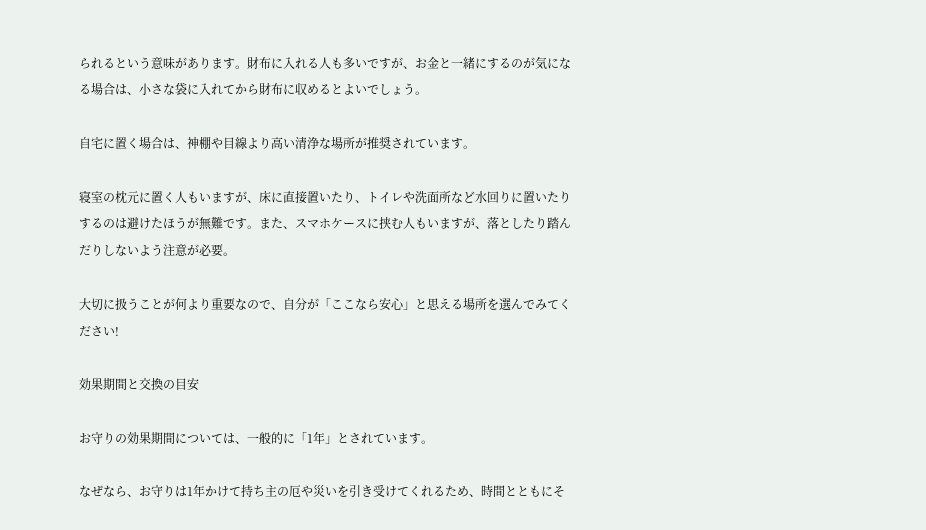られるという意味があります。財布に入れる人も多いですが、お金と一緒にするのが気になる場合は、小さな袋に入れてから財布に収めるとよいでしょう。

自宅に置く場合は、神棚や目線より高い清浄な場所が推奨されています。

寝室の枕元に置く人もいますが、床に直接置いたり、トイレや洗面所など水回りに置いたりするのは避けたほうが無難です。また、スマホケースに挟む人もいますが、落としたり踏んだりしないよう注意が必要。

大切に扱うことが何より重要なので、自分が「ここなら安心」と思える場所を選んでみてください!

効果期間と交換の目安

お守りの効果期間については、一般的に「1年」とされています。

なぜなら、お守りは1年かけて持ち主の厄や災いを引き受けてくれるため、時間とともにそ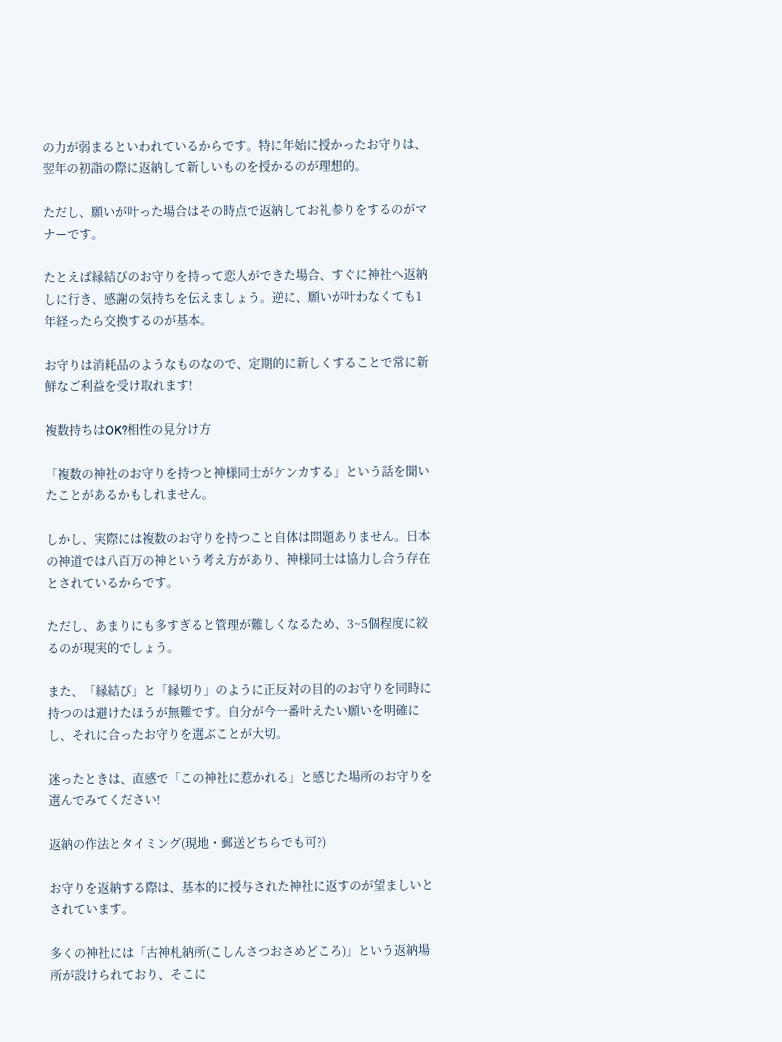の力が弱まるといわれているからです。特に年始に授かったお守りは、翌年の初詣の際に返納して新しいものを授かるのが理想的。

ただし、願いが叶った場合はその時点で返納してお礼参りをするのがマナーです。

たとえば縁結びのお守りを持って恋人ができた場合、すぐに神社へ返納しに行き、感謝の気持ちを伝えましょう。逆に、願いが叶わなくても1年経ったら交換するのが基本。

お守りは消耗品のようなものなので、定期的に新しくすることで常に新鮮なご利益を受け取れます!

複数持ちはOK?相性の見分け方

「複数の神社のお守りを持つと神様同士がケンカする」という話を聞いたことがあるかもしれません。

しかし、実際には複数のお守りを持つこと自体は問題ありません。日本の神道では八百万の神という考え方があり、神様同士は協力し合う存在とされているからです。

ただし、あまりにも多すぎると管理が難しくなるため、3~5個程度に絞るのが現実的でしょう。

また、「縁結び」と「縁切り」のように正反対の目的のお守りを同時に持つのは避けたほうが無難です。自分が今一番叶えたい願いを明確にし、それに合ったお守りを選ぶことが大切。

迷ったときは、直感で「この神社に惹かれる」と感じた場所のお守りを選んでみてください!

返納の作法とタイミング(現地・郵送どちらでも可?)

お守りを返納する際は、基本的に授与された神社に返すのが望ましいとされています。

多くの神社には「古神札納所(こしんさつおさめどころ)」という返納場所が設けられており、そこに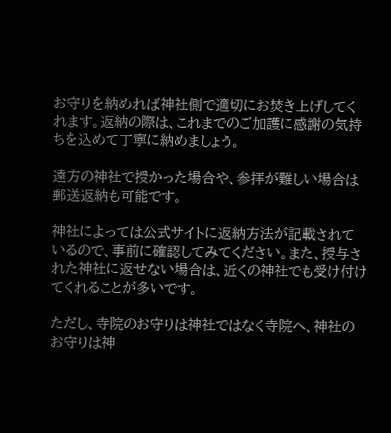お守りを納めれば神社側で適切にお焚き上げしてくれます。返納の際は、これまでのご加護に感謝の気持ちを込めて丁寧に納めましょう。

遠方の神社で授かった場合や、参拝が難しい場合は郵送返納も可能です。

神社によっては公式サイトに返納方法が記載されているので、事前に確認してみてください。また、授与された神社に返せない場合は、近くの神社でも受け付けてくれることが多いです。

ただし、寺院のお守りは神社ではなく寺院へ、神社のお守りは神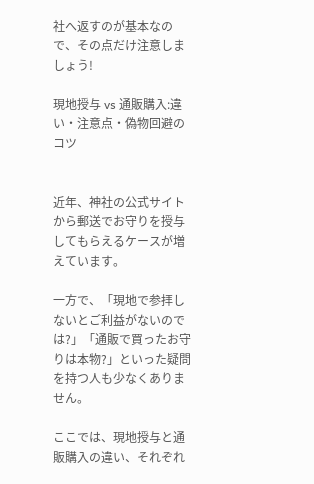社へ返すのが基本なので、その点だけ注意しましょう!

現地授与 vs 通販購入:違い・注意点・偽物回避のコツ


近年、神社の公式サイトから郵送でお守りを授与してもらえるケースが増えています。

一方で、「現地で参拝しないとご利益がないのでは?」「通販で買ったお守りは本物?」といった疑問を持つ人も少なくありません。

ここでは、現地授与と通販購入の違い、それぞれ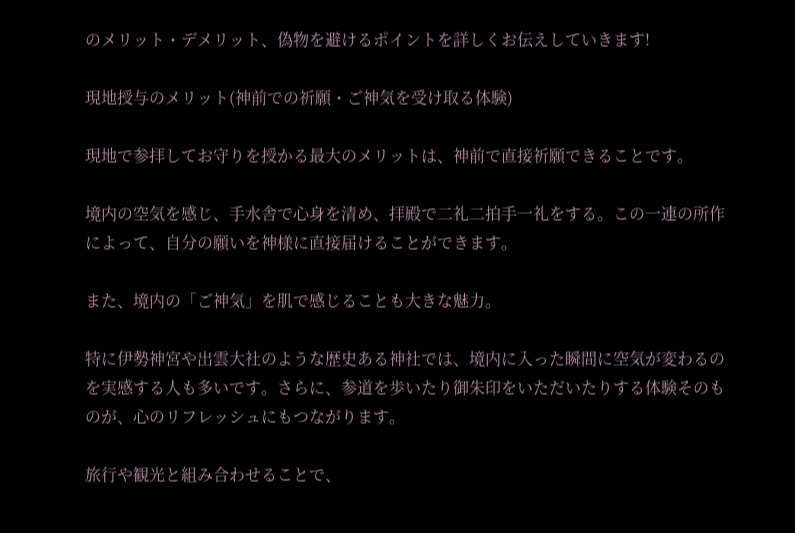のメリット・デメリット、偽物を避けるポイントを詳しくお伝えしていきます!

現地授与のメリット(神前での祈願・ご神気を受け取る体験)

現地で参拝してお守りを授かる最大のメリットは、神前で直接祈願できることです。

境内の空気を感じ、手水舎で心身を清め、拝殿で二礼二拍手一礼をする。この一連の所作によって、自分の願いを神様に直接届けることができます。

また、境内の「ご神気」を肌で感じることも大きな魅力。

特に伊勢神宮や出雲大社のような歴史ある神社では、境内に入った瞬間に空気が変わるのを実感する人も多いです。さらに、参道を歩いたり御朱印をいただいたりする体験そのものが、心のリフレッシュにもつながります。

旅行や観光と組み合わせることで、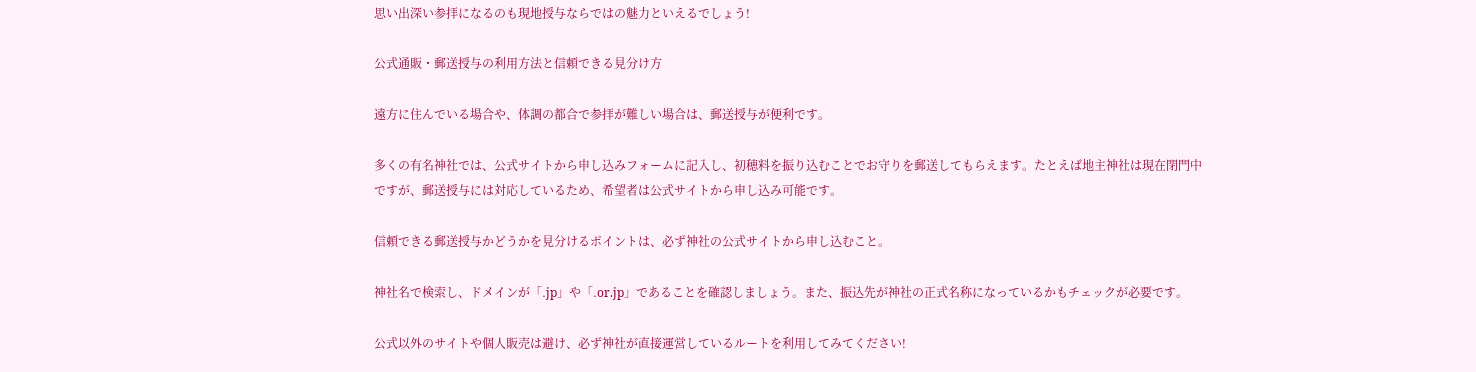思い出深い参拝になるのも現地授与ならではの魅力といえるでしょう!

公式通販・郵送授与の利用方法と信頼できる見分け方

遠方に住んでいる場合や、体調の都合で参拝が難しい場合は、郵送授与が便利です。

多くの有名神社では、公式サイトから申し込みフォームに記入し、初穂料を振り込むことでお守りを郵送してもらえます。たとえば地主神社は現在閉門中ですが、郵送授与には対応しているため、希望者は公式サイトから申し込み可能です。

信頼できる郵送授与かどうかを見分けるポイントは、必ず神社の公式サイトから申し込むこと。

神社名で検索し、ドメインが「.jp」や「.or.jp」であることを確認しましょう。また、振込先が神社の正式名称になっているかもチェックが必要です。

公式以外のサイトや個人販売は避け、必ず神社が直接運営しているルートを利用してみてください!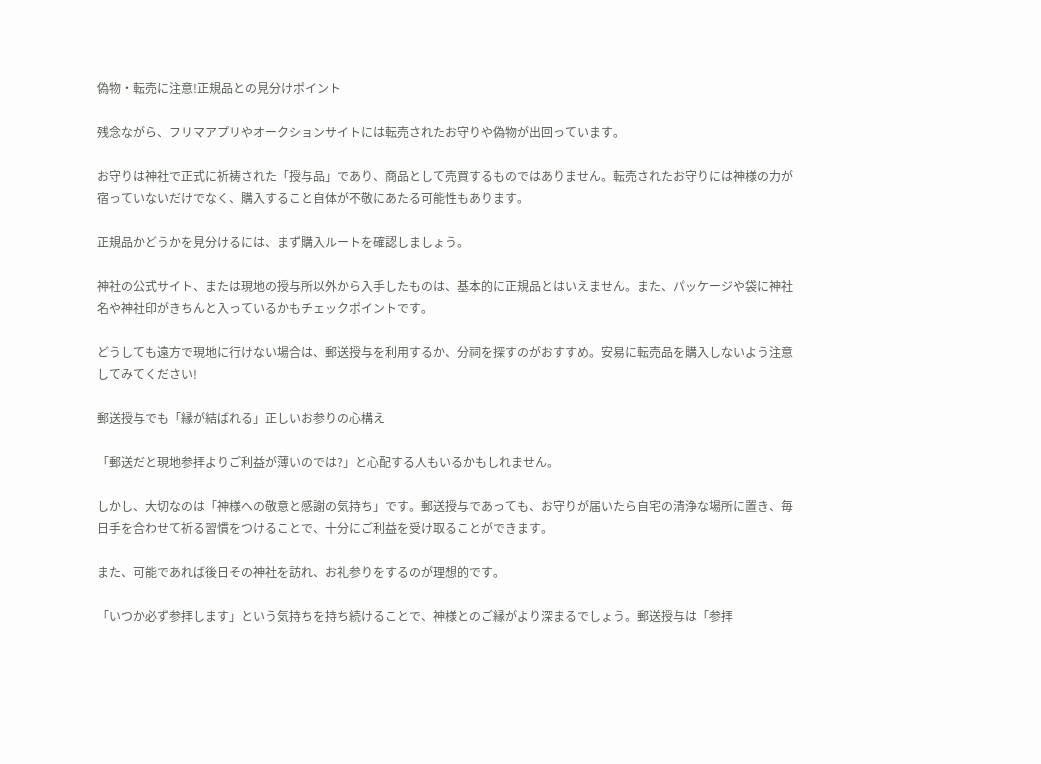偽物・転売に注意!正規品との見分けポイント

残念ながら、フリマアプリやオークションサイトには転売されたお守りや偽物が出回っています。

お守りは神社で正式に祈祷された「授与品」であり、商品として売買するものではありません。転売されたお守りには神様の力が宿っていないだけでなく、購入すること自体が不敬にあたる可能性もあります。

正規品かどうかを見分けるには、まず購入ルートを確認しましょう。

神社の公式サイト、または現地の授与所以外から入手したものは、基本的に正規品とはいえません。また、パッケージや袋に神社名や神社印がきちんと入っているかもチェックポイントです。

どうしても遠方で現地に行けない場合は、郵送授与を利用するか、分祠を探すのがおすすめ。安易に転売品を購入しないよう注意してみてください!

郵送授与でも「縁が結ばれる」正しいお参りの心構え

「郵送だと現地参拝よりご利益が薄いのでは?」と心配する人もいるかもしれません。

しかし、大切なのは「神様への敬意と感謝の気持ち」です。郵送授与であっても、お守りが届いたら自宅の清浄な場所に置き、毎日手を合わせて祈る習慣をつけることで、十分にご利益を受け取ることができます。

また、可能であれば後日その神社を訪れ、お礼参りをするのが理想的です。

「いつか必ず参拝します」という気持ちを持ち続けることで、神様とのご縁がより深まるでしょう。郵送授与は「参拝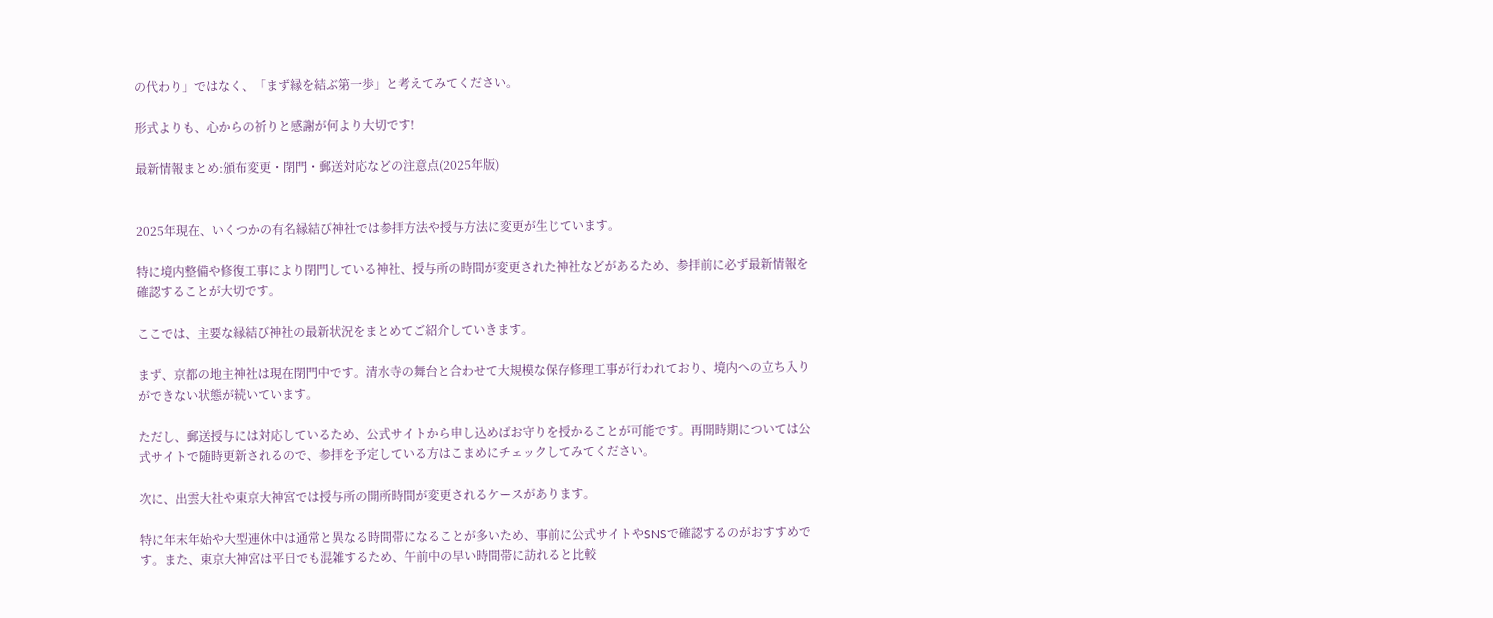の代わり」ではなく、「まず縁を結ぶ第一歩」と考えてみてください。

形式よりも、心からの祈りと感謝が何より大切です!

最新情報まとめ:頒布変更・閉門・郵送対応などの注意点(2025年版)


2025年現在、いくつかの有名縁結び神社では参拝方法や授与方法に変更が生じています。

特に境内整備や修復工事により閉門している神社、授与所の時間が変更された神社などがあるため、参拝前に必ず最新情報を確認することが大切です。

ここでは、主要な縁結び神社の最新状況をまとめてご紹介していきます。

まず、京都の地主神社は現在閉門中です。清水寺の舞台と合わせて大規模な保存修理工事が行われており、境内への立ち入りができない状態が続いています。

ただし、郵送授与には対応しているため、公式サイトから申し込めばお守りを授かることが可能です。再開時期については公式サイトで随時更新されるので、参拝を予定している方はこまめにチェックしてみてください。

次に、出雲大社や東京大神宮では授与所の開所時間が変更されるケースがあります。

特に年末年始や大型連休中は通常と異なる時間帯になることが多いため、事前に公式サイトやSNSで確認するのがおすすめです。また、東京大神宮は平日でも混雑するため、午前中の早い時間帯に訪れると比較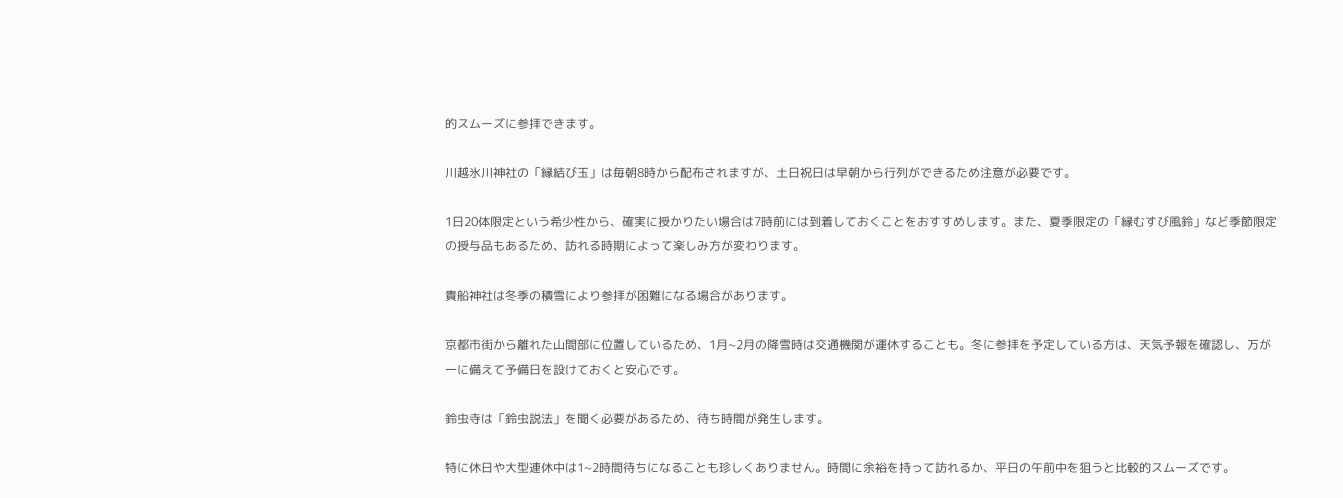的スムーズに参拝できます。

川越氷川神社の「縁結び玉」は毎朝8時から配布されますが、土日祝日は早朝から行列ができるため注意が必要です。

1日20体限定という希少性から、確実に授かりたい場合は7時前には到着しておくことをおすすめします。また、夏季限定の「縁むすび風鈴」など季節限定の授与品もあるため、訪れる時期によって楽しみ方が変わります。

貴船神社は冬季の積雪により参拝が困難になる場合があります。

京都市街から離れた山間部に位置しているため、1月~2月の降雪時は交通機関が運休することも。冬に参拝を予定している方は、天気予報を確認し、万が一に備えて予備日を設けておくと安心です。

鈴虫寺は「鈴虫説法」を聞く必要があるため、待ち時間が発生します。

特に休日や大型連休中は1~2時間待ちになることも珍しくありません。時間に余裕を持って訪れるか、平日の午前中を狙うと比較的スムーズです。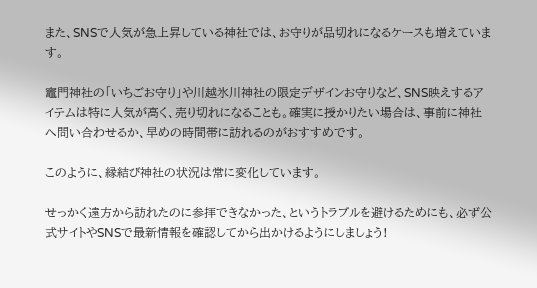また、SNSで人気が急上昇している神社では、お守りが品切れになるケースも増えています。

竈門神社の「いちごお守り」や川越氷川神社の限定デザインお守りなど、SNS映えするアイテムは特に人気が高く、売り切れになることも。確実に授かりたい場合は、事前に神社へ問い合わせるか、早めの時間帯に訪れるのがおすすめです。

このように、縁結び神社の状況は常に変化しています。

せっかく遠方から訪れたのに参拝できなかった、というトラブルを避けるためにも、必ず公式サイトやSNSで最新情報を確認してから出かけるようにしましょう!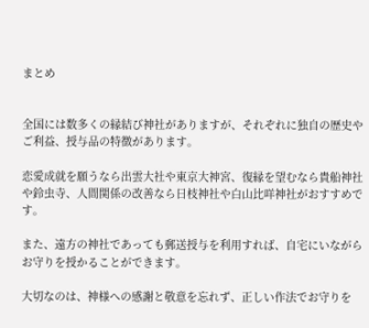まとめ


全国には数多くの縁結び神社がありますが、それぞれに独自の歴史やご利益、授与品の特徴があります。

恋愛成就を願うなら出雲大社や東京大神宮、復縁を望むなら貴船神社や鈴虫寺、人間関係の改善なら日枝神社や白山比咩神社がおすすめです。

また、遠方の神社であっても郵送授与を利用すれば、自宅にいながらお守りを授かることができます。

大切なのは、神様への感謝と敬意を忘れず、正しい作法でお守りを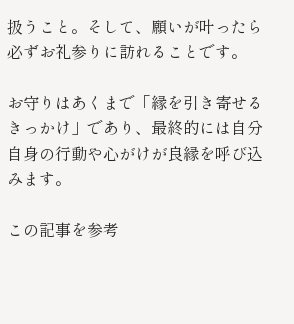扱うこと。そして、願いが叶ったら必ずお礼参りに訪れることです。

お守りはあくまで「縁を引き寄せるきっかけ」であり、最終的には自分自身の行動や心がけが良縁を呼び込みます。

この記事を参考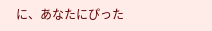に、あなたにぴった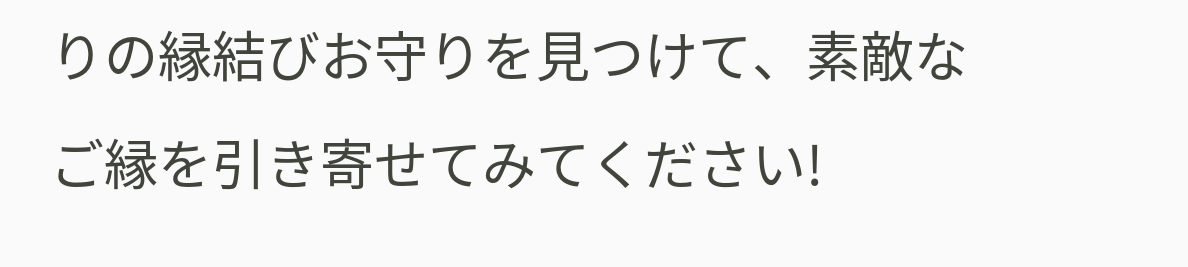りの縁結びお守りを見つけて、素敵なご縁を引き寄せてみてください!